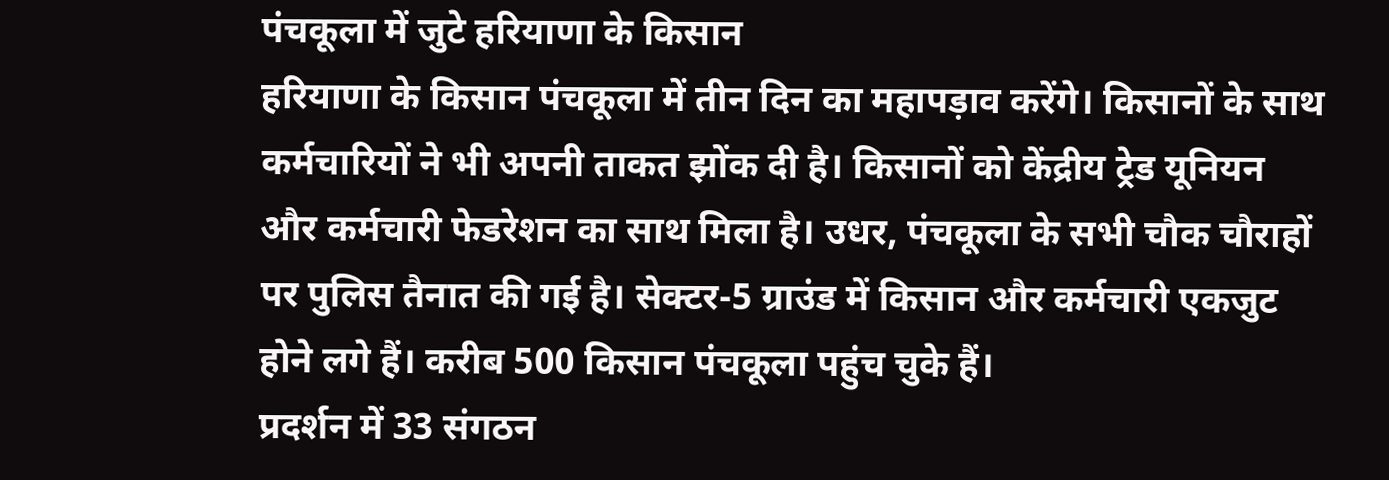पंचकूला में जुटे हरियाणा के किसान
हरियाणा के किसान पंचकूला में तीन दिन का महापड़ाव करेंगे। किसानों के साथ कर्मचारियों ने भी अपनी ताकत झोंक दी है। किसानों को केंद्रीय ट्रेड यूनियन और कर्मचारी फेडरेशन का साथ मिला है। उधर, पंचकूला के सभी चौक चौराहों पर पुलिस तैनात की गई है। सेक्टर-5 ग्राउंड में किसान और कर्मचारी एकजुट होने लगे हैं। करीब 500 किसान पंचकूला पहुंच चुके हैं।
प्रदर्शन में 33 संगठन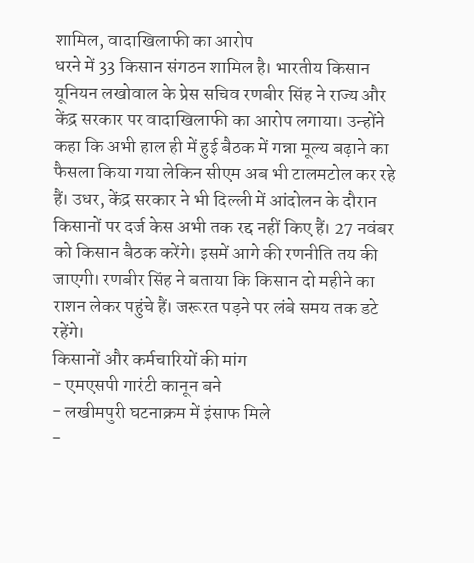शामिल, वादाखिलाफी का आरोप
धरने में 33 किसान संगठन शामिल है। भारतीय किसान यूनियन लखोवाल के प्रेस सचिव रणबीर सिंह ने राज्य और केंद्र सरकार पर वादाखिलाफी का आरोप लगाया। उन्होंने कहा कि अभी हाल ही में हुई बैठक में गन्ना मूल्य बढ़ाने का फैसला किया गया लेकिन सीएम अब भी टालमटोल कर रहे हैं। उधर, केंद्र सरकार ने भी दिल्ली में आंदोलन के दौरान किसानों पर दर्ज केस अभी तक रद्द नहीं किए हैं। 27 नवंबर को किसान बैठक करेंगे। इसमें आगे की रणनीति तय की जाएगी। रणबीर सिंह ने बताया कि किसान दो महीने का राशन लेकर पहुंचे हैं। जरूरत पड़ने पर लंबे समय तक डटे रहेंगे।
किसानों और कर्मचारियों की मांग
- एमएसपी गारंटी कानून बने
- लखीमपुरी घटनाक्रम में इंसाफ मिले
-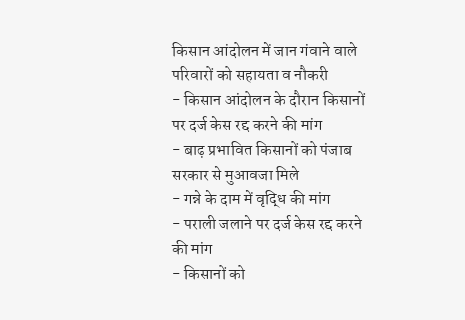किसान आंदोलन में जान गंवाने वाले परिवारों को सहायता व नौकरी
- किसान आंदोलन के दौरान किसानों पर दर्ज केस रद्द करने की मांग
- बाढ़ प्रभावित किसानों को पंजाब सरकार से मुआवजा मिले
- गन्ने के दाम में वृद्धि की मांग
- पराली जलाने पर दर्ज केस रद्द करने की मांग
- किसानों को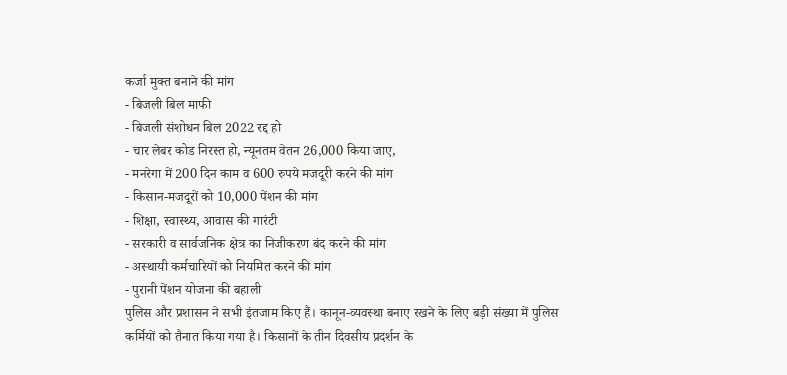कर्जा मुक्त बनाने की मांग
- बिजली बिल माफी
- बिजली संशोधन बिल 2022 रद्द हो
- चार लेबर कोड निरस्त हो, न्यूनतम वेतन 26,000 किया जाए,
- मनरेगा में 200 दिन काम व 600 रुपये मजदूरी करने की मांग
- किसान-मजदूरों को 10,000 पेंशन की मांग
- शिक्षा, स्वास्थ्य, आवास की गारंटी
- सरकारी व सार्वजनिक क्षेत्र का निजीकरण बंद करने की मांग
- अस्थायी कर्मचारियों को नियमित करने की मांग
- पुरानी पेंशन योजना की बहाली
पुलिस और प्रशासन ने सभी इंतजाम किए हैं। कानून-व्यवस्था बनाए रखने के लिए बड़ी संख्या में पुलिस कर्मियों को तैनात किया गया है। किसानों के तीन दिवसीय प्रदर्शन के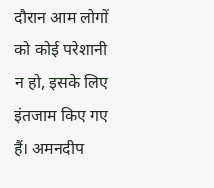दौरान आम लोगों को कोई परेशानी न हो, इसके लिए इंतजाम किए गए हैं। अमनदीप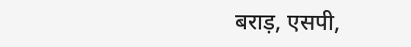बराड़, एसपी,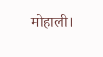मोहाली।